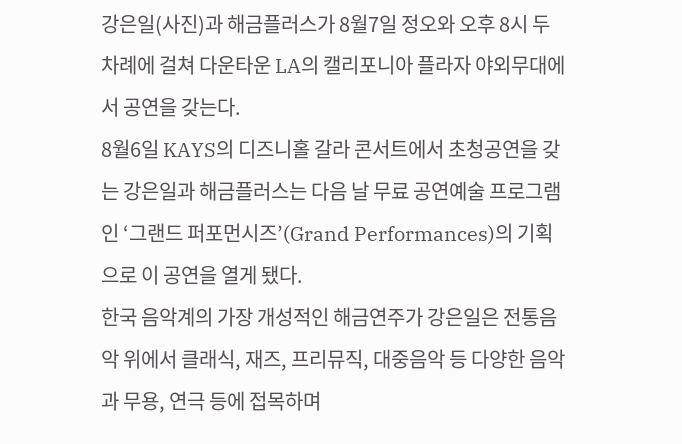강은일(사진)과 해금플러스가 8월7일 정오와 오후 8시 두 차례에 걸쳐 다운타운 LA의 캘리포니아 플라자 야외무대에서 공연을 갖는다.
8월6일 KAYS의 디즈니홀 갈라 콘서트에서 초청공연을 갖는 강은일과 해금플러스는 다음 날 무료 공연예술 프로그램인 ‘그랜드 퍼포먼시즈’(Grand Performances)의 기획으로 이 공연을 열게 됐다.
한국 음악계의 가장 개성적인 해금연주가 강은일은 전통음악 위에서 클래식, 재즈, 프리뮤직, 대중음악 등 다양한 음악과 무용, 연극 등에 접목하며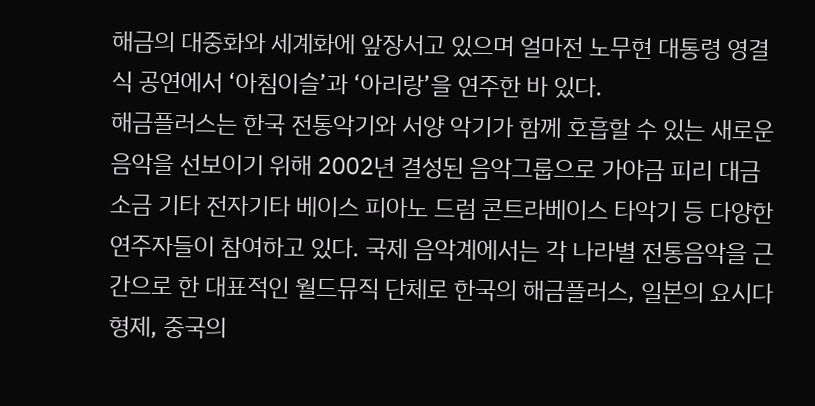해금의 대중화와 세계화에 앞장서고 있으며 얼마전 노무현 대통령 영결식 공연에서 ‘아침이슬’과 ‘아리랑’을 연주한 바 있다.
해금플러스는 한국 전통악기와 서양 악기가 함께 호흡할 수 있는 새로운 음악을 선보이기 위해 2002년 결성된 음악그룹으로 가야금 피리 대금 소금 기타 전자기타 베이스 피아노 드럼 콘트라베이스 타악기 등 다양한 연주자들이 참여하고 있다. 국제 음악계에서는 각 나라별 전통음악을 근간으로 한 대표적인 월드뮤직 단체로 한국의 해금플러스, 일본의 요시다 형제, 중국의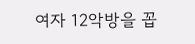여자 12악방을 꼽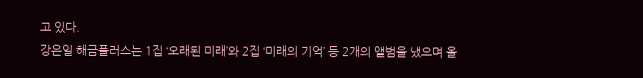고 있다.
강은일 해금플러스는 1집 ‘오래된 미래’와 2집 ‘미래의 기억’ 등 2개의 앨범을 냈으며 올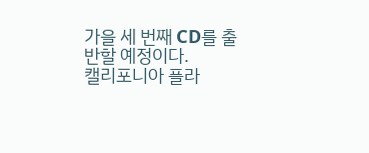가을 세 번째 CD를 출반할 예정이다.
캘리포니아 플라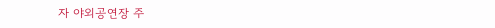자 야외공연장 주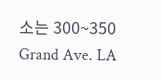소는 300~350 Grand Ave. LA